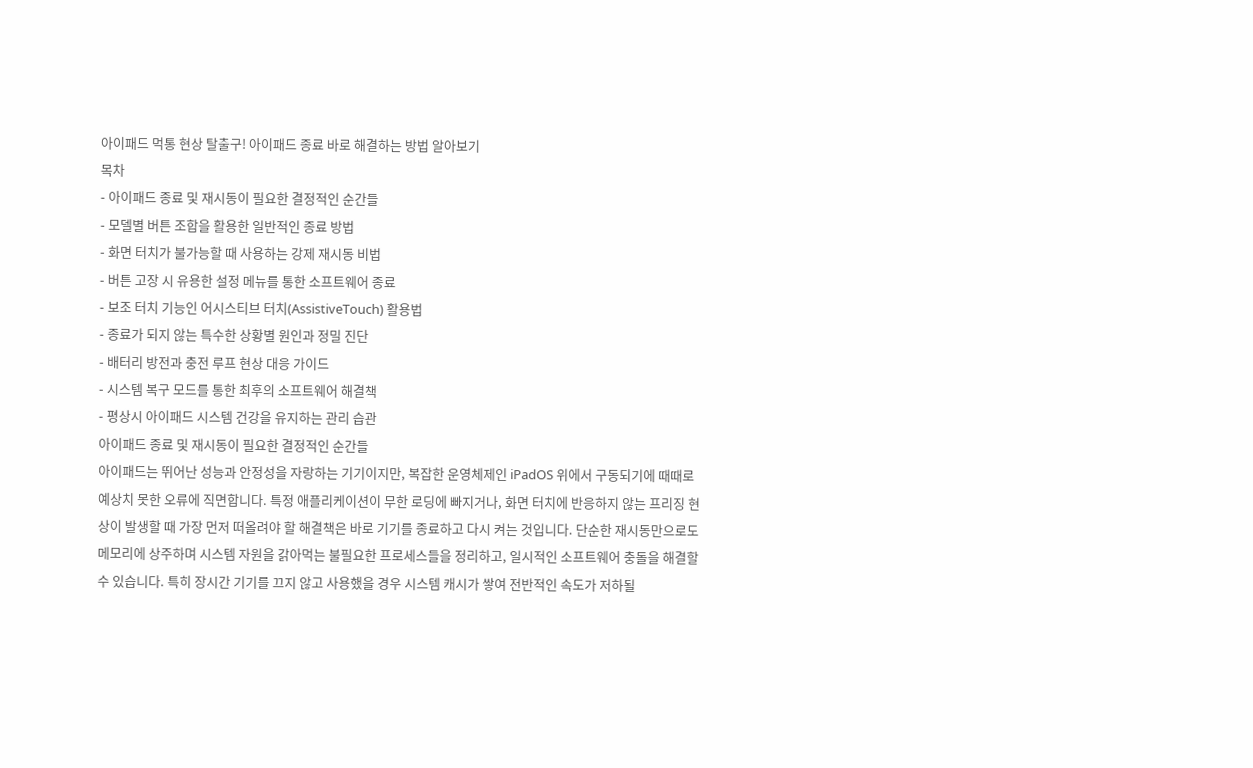아이패드 먹통 현상 탈출구! 아이패드 종료 바로 해결하는 방법 알아보기
목차
- 아이패드 종료 및 재시동이 필요한 결정적인 순간들
- 모델별 버튼 조합을 활용한 일반적인 종료 방법
- 화면 터치가 불가능할 때 사용하는 강제 재시동 비법
- 버튼 고장 시 유용한 설정 메뉴를 통한 소프트웨어 종료
- 보조 터치 기능인 어시스티브 터치(AssistiveTouch) 활용법
- 종료가 되지 않는 특수한 상황별 원인과 정밀 진단
- 배터리 방전과 충전 루프 현상 대응 가이드
- 시스템 복구 모드를 통한 최후의 소프트웨어 해결책
- 평상시 아이패드 시스템 건강을 유지하는 관리 습관
아이패드 종료 및 재시동이 필요한 결정적인 순간들
아이패드는 뛰어난 성능과 안정성을 자랑하는 기기이지만, 복잡한 운영체제인 iPadOS 위에서 구동되기에 때때로 예상치 못한 오류에 직면합니다. 특정 애플리케이션이 무한 로딩에 빠지거나, 화면 터치에 반응하지 않는 프리징 현상이 발생할 때 가장 먼저 떠올려야 할 해결책은 바로 기기를 종료하고 다시 켜는 것입니다. 단순한 재시동만으로도 메모리에 상주하며 시스템 자원을 갉아먹는 불필요한 프로세스들을 정리하고, 일시적인 소프트웨어 충돌을 해결할 수 있습니다. 특히 장시간 기기를 끄지 않고 사용했을 경우 시스템 캐시가 쌓여 전반적인 속도가 저하될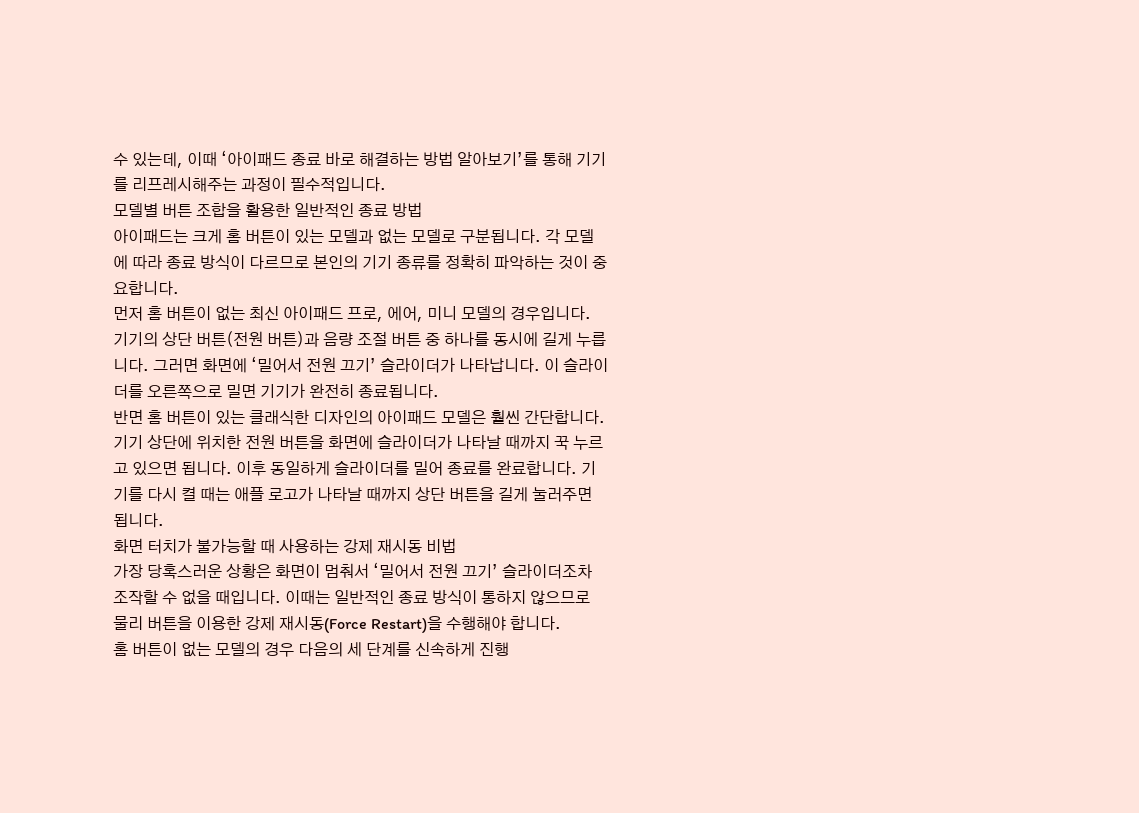수 있는데, 이때 ‘아이패드 종료 바로 해결하는 방법 알아보기’를 통해 기기를 리프레시해주는 과정이 필수적입니다.
모델별 버튼 조합을 활용한 일반적인 종료 방법
아이패드는 크게 홈 버튼이 있는 모델과 없는 모델로 구분됩니다. 각 모델에 따라 종료 방식이 다르므로 본인의 기기 종류를 정확히 파악하는 것이 중요합니다.
먼저 홈 버튼이 없는 최신 아이패드 프로, 에어, 미니 모델의 경우입니다. 기기의 상단 버튼(전원 버튼)과 음량 조절 버튼 중 하나를 동시에 길게 누릅니다. 그러면 화면에 ‘밀어서 전원 끄기’ 슬라이더가 나타납니다. 이 슬라이더를 오른쪽으로 밀면 기기가 완전히 종료됩니다.
반면 홈 버튼이 있는 클래식한 디자인의 아이패드 모델은 훨씬 간단합니다. 기기 상단에 위치한 전원 버튼을 화면에 슬라이더가 나타날 때까지 꾹 누르고 있으면 됩니다. 이후 동일하게 슬라이더를 밀어 종료를 완료합니다. 기기를 다시 켤 때는 애플 로고가 나타날 때까지 상단 버튼을 길게 눌러주면 됩니다.
화면 터치가 불가능할 때 사용하는 강제 재시동 비법
가장 당혹스러운 상황은 화면이 멈춰서 ‘밀어서 전원 끄기’ 슬라이더조차 조작할 수 없을 때입니다. 이때는 일반적인 종료 방식이 통하지 않으므로 물리 버튼을 이용한 강제 재시동(Force Restart)을 수행해야 합니다.
홈 버튼이 없는 모델의 경우 다음의 세 단계를 신속하게 진행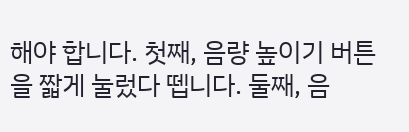해야 합니다. 첫째, 음량 높이기 버튼을 짧게 눌렀다 뗍니다. 둘째, 음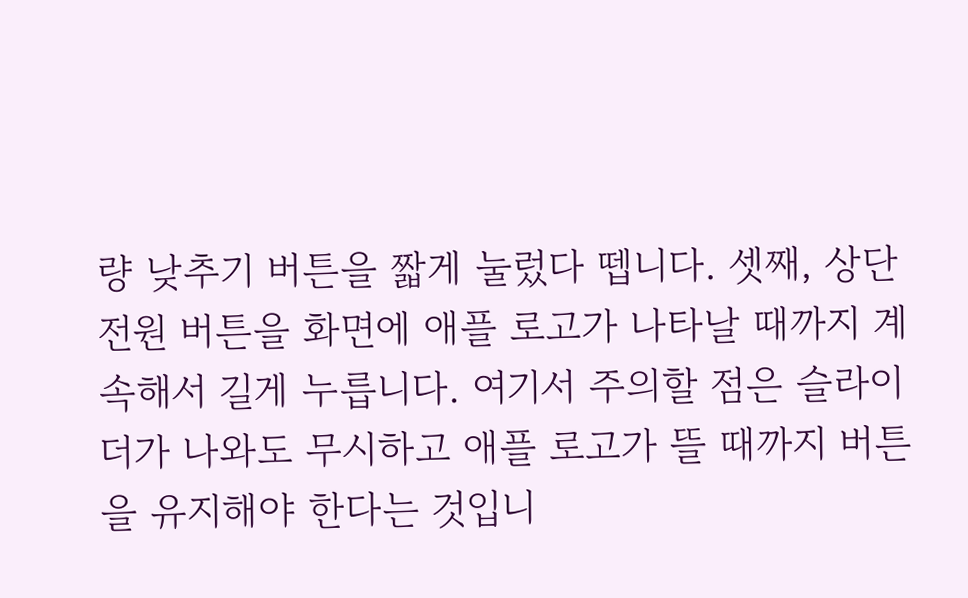량 낮추기 버튼을 짧게 눌렀다 뗍니다. 셋째, 상단 전원 버튼을 화면에 애플 로고가 나타날 때까지 계속해서 길게 누릅니다. 여기서 주의할 점은 슬라이더가 나와도 무시하고 애플 로고가 뜰 때까지 버튼을 유지해야 한다는 것입니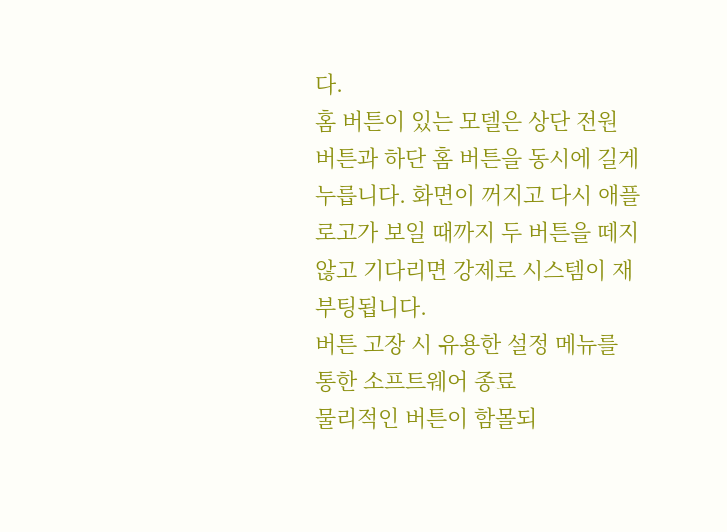다.
홈 버튼이 있는 모델은 상단 전원 버튼과 하단 홈 버튼을 동시에 길게 누릅니다. 화면이 꺼지고 다시 애플 로고가 보일 때까지 두 버튼을 떼지 않고 기다리면 강제로 시스템이 재부팅됩니다.
버튼 고장 시 유용한 설정 메뉴를 통한 소프트웨어 종료
물리적인 버튼이 함몰되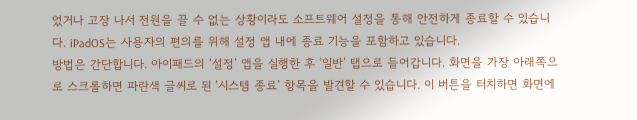었거나 고장 나서 전원을 끌 수 없는 상황이라도 소프트웨어 설정을 통해 안전하게 종료할 수 있습니다. iPadOS는 사용자의 편의를 위해 설정 앱 내에 종료 기능을 포함하고 있습니다.
방법은 간단합니다. 아이패드의 ‘설정’ 앱을 실행한 후 ‘일반’ 탭으로 들어갑니다. 화면을 가장 아래쪽으로 스크롤하면 파란색 글씨로 된 ‘시스템 종료’ 항목을 발견할 수 있습니다. 이 버튼을 터치하면 화면에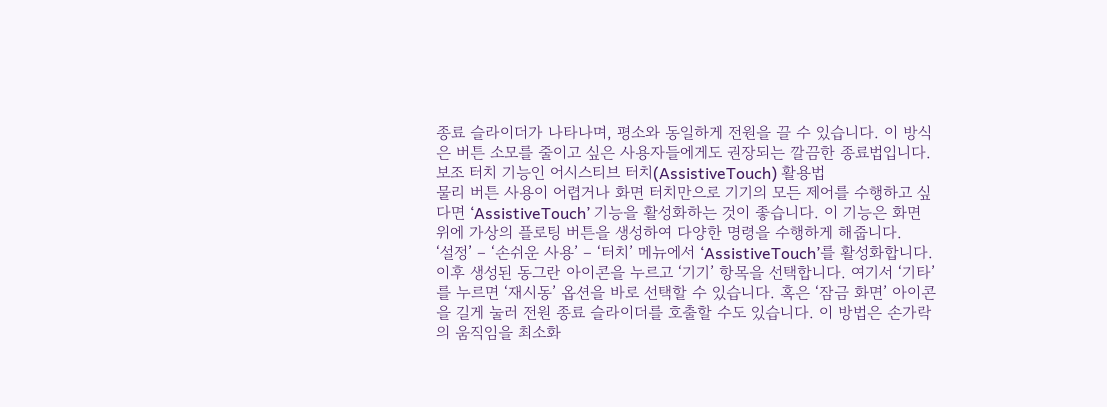종료 슬라이더가 나타나며, 평소와 동일하게 전원을 끌 수 있습니다. 이 방식은 버튼 소모를 줄이고 싶은 사용자들에게도 권장되는 깔끔한 종료법입니다.
보조 터치 기능인 어시스티브 터치(AssistiveTouch) 활용법
물리 버튼 사용이 어렵거나 화면 터치만으로 기기의 모든 제어를 수행하고 싶다면 ‘AssistiveTouch’ 기능을 활성화하는 것이 좋습니다. 이 기능은 화면 위에 가상의 플로팅 버튼을 생성하여 다양한 명령을 수행하게 해줍니다.
‘설정’ – ‘손쉬운 사용’ – ‘터치’ 메뉴에서 ‘AssistiveTouch’를 활성화합니다. 이후 생성된 동그란 아이콘을 누르고 ‘기기’ 항목을 선택합니다. 여기서 ‘기타’를 누르면 ‘재시동’ 옵션을 바로 선택할 수 있습니다. 혹은 ‘잠금 화면’ 아이콘을 길게 눌러 전원 종료 슬라이더를 호출할 수도 있습니다. 이 방법은 손가락의 움직임을 최소화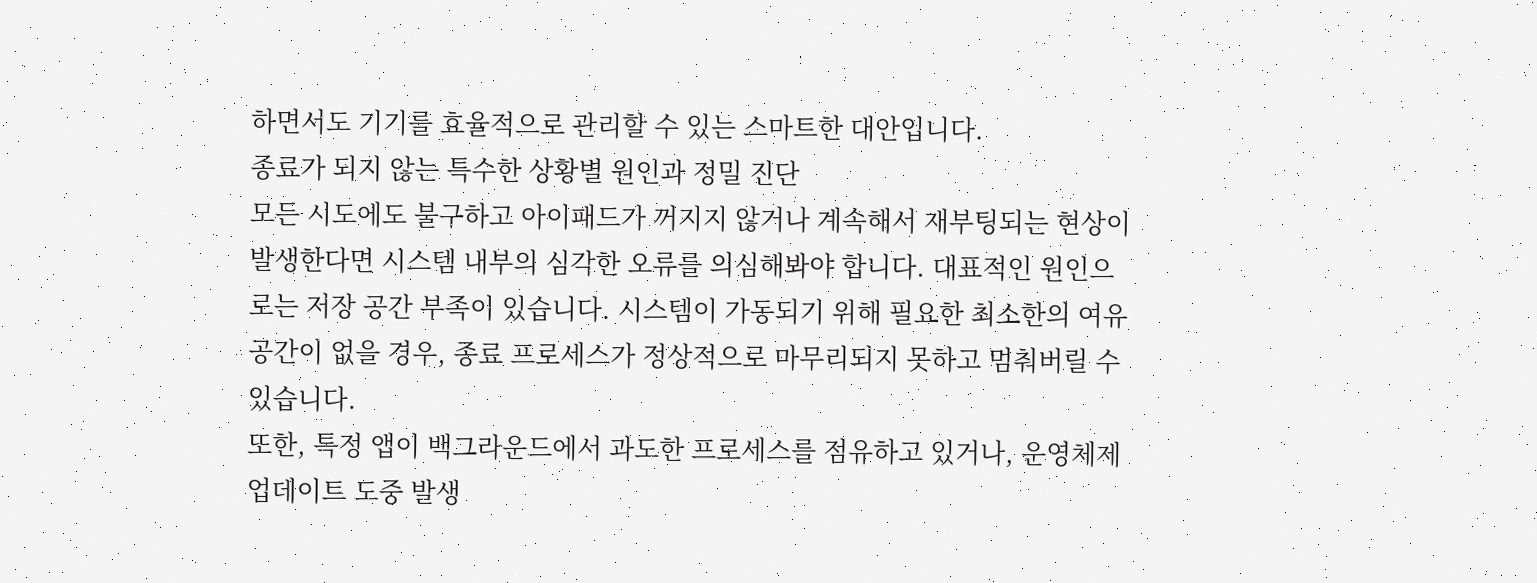하면서도 기기를 효율적으로 관리할 수 있는 스마트한 대안입니다.
종료가 되지 않는 특수한 상황별 원인과 정밀 진단
모든 시도에도 불구하고 아이패드가 꺼지지 않거나 계속해서 재부팅되는 현상이 발생한다면 시스템 내부의 심각한 오류를 의심해봐야 합니다. 대표적인 원인으로는 저장 공간 부족이 있습니다. 시스템이 가동되기 위해 필요한 최소한의 여유 공간이 없을 경우, 종료 프로세스가 정상적으로 마무리되지 못하고 멈춰버릴 수 있습니다.
또한, 특정 앱이 백그라운드에서 과도한 프로세스를 점유하고 있거나, 운영체제 업데이트 도중 발생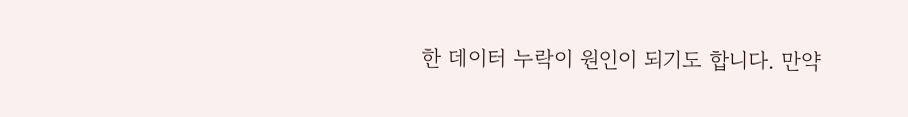한 데이터 누락이 원인이 되기도 합니다. 만약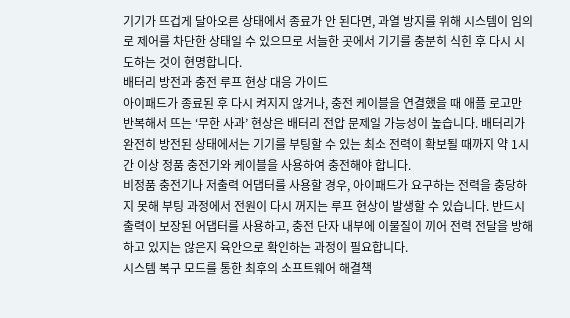기기가 뜨겁게 달아오른 상태에서 종료가 안 된다면, 과열 방지를 위해 시스템이 임의로 제어를 차단한 상태일 수 있으므로 서늘한 곳에서 기기를 충분히 식힌 후 다시 시도하는 것이 현명합니다.
배터리 방전과 충전 루프 현상 대응 가이드
아이패드가 종료된 후 다시 켜지지 않거나, 충전 케이블을 연결했을 때 애플 로고만 반복해서 뜨는 ‘무한 사과’ 현상은 배터리 전압 문제일 가능성이 높습니다. 배터리가 완전히 방전된 상태에서는 기기를 부팅할 수 있는 최소 전력이 확보될 때까지 약 1시간 이상 정품 충전기와 케이블을 사용하여 충전해야 합니다.
비정품 충전기나 저출력 어댑터를 사용할 경우, 아이패드가 요구하는 전력을 충당하지 못해 부팅 과정에서 전원이 다시 꺼지는 루프 현상이 발생할 수 있습니다. 반드시 출력이 보장된 어댑터를 사용하고, 충전 단자 내부에 이물질이 끼어 전력 전달을 방해하고 있지는 않은지 육안으로 확인하는 과정이 필요합니다.
시스템 복구 모드를 통한 최후의 소프트웨어 해결책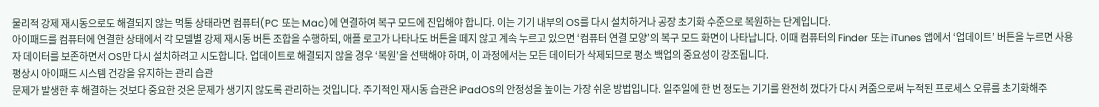물리적 강제 재시동으로도 해결되지 않는 먹통 상태라면 컴퓨터(PC 또는 Mac)에 연결하여 복구 모드에 진입해야 합니다. 이는 기기 내부의 OS를 다시 설치하거나 공장 초기화 수준으로 복원하는 단계입니다.
아이패드를 컴퓨터에 연결한 상태에서 각 모델별 강제 재시동 버튼 조합을 수행하되, 애플 로고가 나타나도 버튼을 떼지 않고 계속 누르고 있으면 ‘컴퓨터 연결 모양’의 복구 모드 화면이 나타납니다. 이때 컴퓨터의 Finder 또는 iTunes 앱에서 ‘업데이트’ 버튼을 누르면 사용자 데이터를 보존하면서 OS만 다시 설치하려고 시도합니다. 업데이트로 해결되지 않을 경우 ‘복원’을 선택해야 하며, 이 과정에서는 모든 데이터가 삭제되므로 평소 백업의 중요성이 강조됩니다.
평상시 아이패드 시스템 건강을 유지하는 관리 습관
문제가 발생한 후 해결하는 것보다 중요한 것은 문제가 생기지 않도록 관리하는 것입니다. 주기적인 재시동 습관은 iPadOS의 안정성을 높이는 가장 쉬운 방법입니다. 일주일에 한 번 정도는 기기를 완전히 껐다가 다시 켜줌으로써 누적된 프로세스 오류를 초기화해주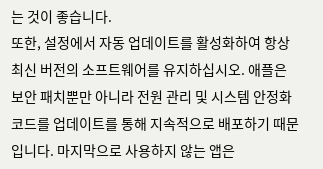는 것이 좋습니다.
또한, 설정에서 자동 업데이트를 활성화하여 항상 최신 버전의 소프트웨어를 유지하십시오. 애플은 보안 패치뿐만 아니라 전원 관리 및 시스템 안정화 코드를 업데이트를 통해 지속적으로 배포하기 때문입니다. 마지막으로 사용하지 않는 앱은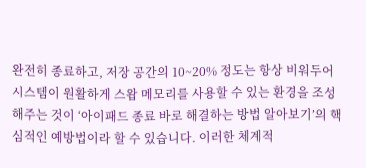완전히 종료하고, 저장 공간의 10~20% 정도는 항상 비워두어 시스템이 원활하게 스왑 메모리를 사용할 수 있는 환경을 조성해주는 것이 ‘아이패드 종료 바로 해결하는 방법 알아보기’의 핵심적인 예방법이라 할 수 있습니다. 이러한 체계적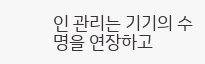인 관리는 기기의 수명을 연장하고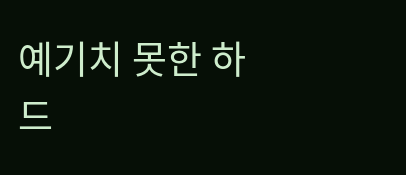예기치 못한 하드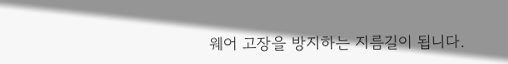웨어 고장을 방지하는 지름길이 됩니다.